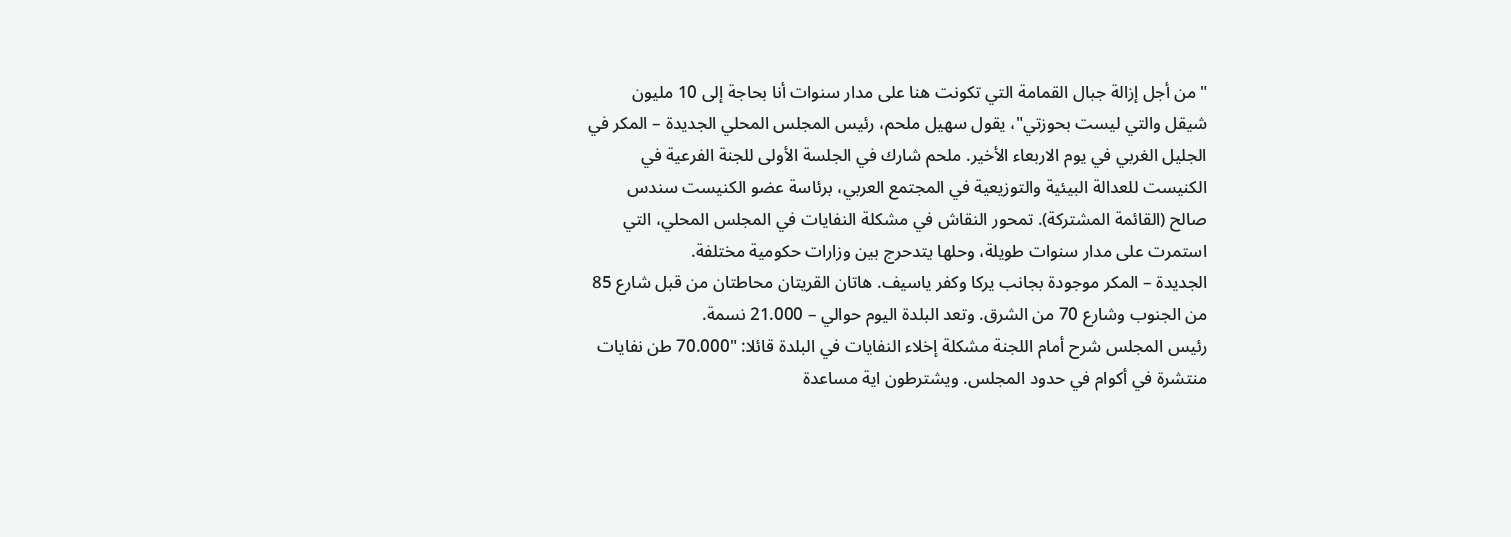"من أجل إزالة جبال القمامة التي تكونت هنا على مدار سنوات أنا بحاجة إلى 10 مليون شيقل والتي ليست بحوزتي"، يقول سهيل ملحم، رئيس المجلس المحلي الجديدة – المكر في الجليل الغربي في يوم الاربعاء الأخير. ملحم شارك في الجلسة الأولى للجنة الفرعية في الكنيست للعدالة البيئية والتوزيعية في المجتمع العربي، برئاسة عضو الكنيست سندس صالح (القائمة المشتركة). تمحور النقاش في مشكلة النفايات في المجلس المحلي، التي استمرت على مدار سنوات طويلة، وحلها يتدحرج بين وزارات حكومية مختلفة.
الجديدة – المكر موجودة بجانب يركا وكفر ياسيف. هاتان القريتان محاطتان من قبل شارع 85 من الجنوب وشارع 70 من الشرق. وتعد البلدة اليوم حوالي – 21.000 نسمة.
رئيس المجلس شرح أمام اللجنة مشكلة إخلاء النفايات في البلدة قائلا: "70.000 طن نفايات منتشرة في أكوام في حدود المجلس. ويشترطون اية مساعدة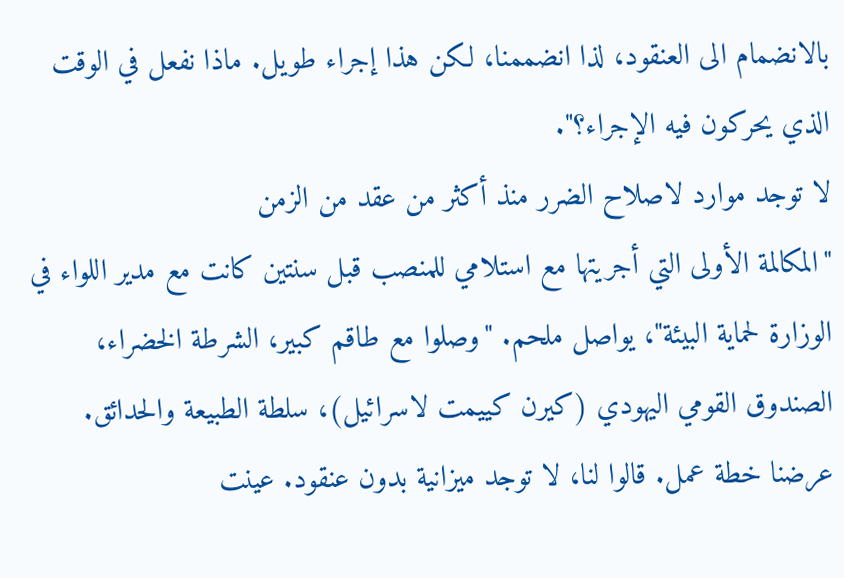بالانضمام الى العنقود، لذا انضممنا، لكن هذا إجراء طويل. ماذا نفعل في الوقت الذي يحركون فيه الإجراء؟".
لا توجد موارد لاصلاح الضرر منذ أكثر من عقد من الزمن
"المكالمة الأولى التي أجريتها مع استلامي للمنصب قبل سنتين كانت مع مدير اللواء في الوزارة لحماية البيئة"، يواصل ملحم. "وصلوا مع طاقم كبير، الشرطة الخضراء، الصندوق القومي اليهودي (كيرن كييمت لاسرائيل)، سلطة الطبيعة والحدائق. عرضنا خطة عمل. قالوا لنا، لا توجد ميزانية بدون عنقود. عينت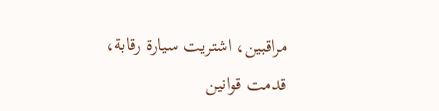مراقبين، اشتريت سيارة رقابة، قدمت قوانين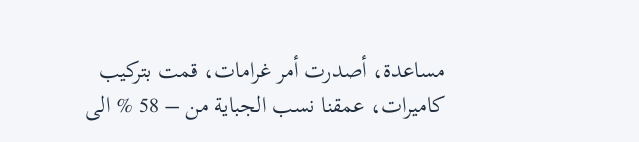مساعدة، أصدرت أمر غرامات، قمت بتركيب كاميرات، عمقنا نسب الجباية من – 58 % الى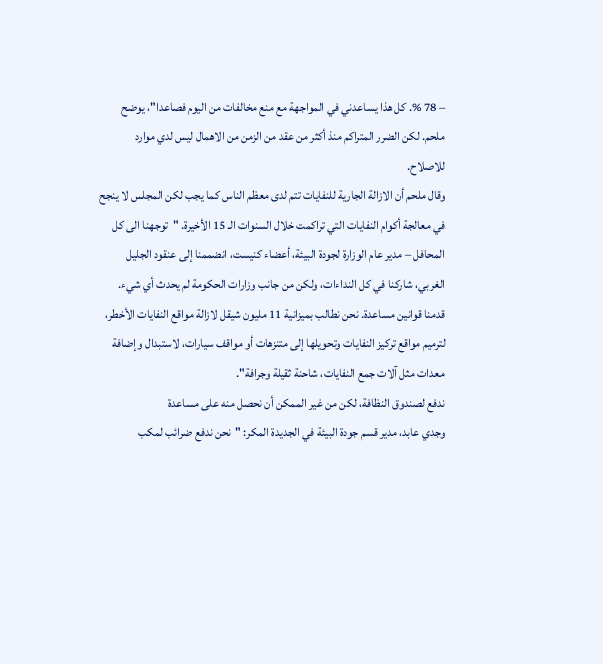– 78 %. كل هذا يساعدني في المواجهة مع منع مخالفات من اليوم فصاعدا"، يوضح ملحم. لكن الضرر المتراكم منذ أكثر من عقد من الزمن من الاهمال ليس لدي موارد للاصلاح.
وقال ملحم أن الازالة الجارية للنفايات تتم لدى معظم الناس كما يجب لكن المجلس لا ينجح في معالجة أكوام النفايات التي تراكمت خلال السنوات الـ 15 الأخيرة. "توجهنا الى كل المحافل – مدير عام الوزارة لجودة البيئة، أعضاء كنيست، انضممنا إلى عنقود الجليل الغربي، شاركنا في كل النداءات، ولكن من جانب وزارات الحكومة لم يحدث أي شيء. قدمنا قوانين مساعدة. نحن نطالب بميزانية 11 مليون شيقل لازالة مواقع النفايات الأخطر، لترميم مواقع تركيز النفايات وتحويلها إلى متنزهات أو مواقف سيارات، لاستبدال وإضافة معدات مثل آلات جمع النفايات، شاحنة ثقيلة وجرافة".
ندفع لصندوق النظافة، لكن من غير الممكن أن نحصل منه على مساعدة
وجدي عابد، مدير قسم جودة البيئة في الجديدة المكر: "نحن ندفع ضرائب لمكب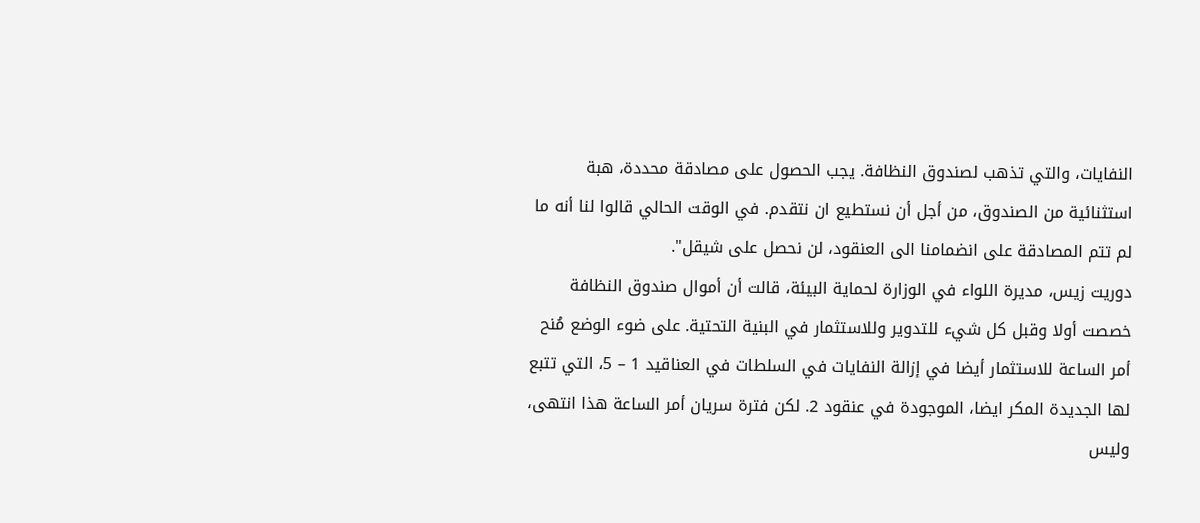النفايات، والتي تذهب لصندوق النظافة. يجب الحصول على مصادقة محددة، هبة استثنائية من الصندوق، من أجل أن نستطيع ان نتقدم. في الوقت الحالي قالوا لنا أنه ما لم تتم المصادقة على انضمامنا الى العنقود، لن نحصل على شيقل".
دوريت زيس، مديرة اللواء في الوزارة لحماية البيئة، قالت أن أموال صندوق النظافة خصصت أولا وقبل كل شيء للتدوير وللاستثمار في البنية التحتية. على ضوء الوضع مُنح أمر الساعة للاستثمار أيضا في إزالة النفايات في السلطات في العناقيد 1 – 5، التي تتبع لها الجديدة المكر ايضا، الموجودة في عنقود 2. لكن فترة سريان أمر الساعة هذا انتهى، وليس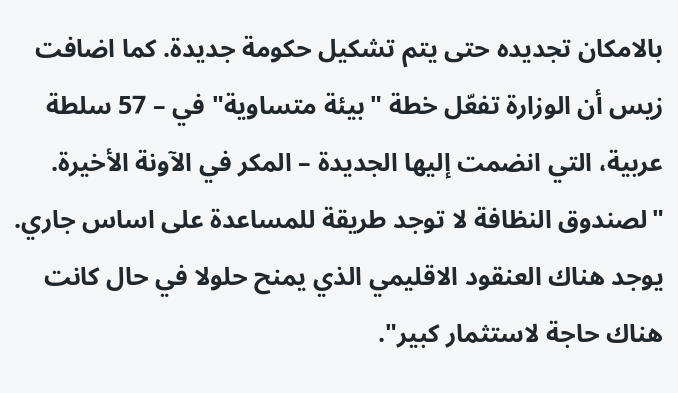بالامكان تجديده حتى يتم تشكيل حكومة جديدة. كما اضافت زيس أن الوزارة تفعّل خطة "بيئة متساوية" في – 57 سلطة عربية، التي انضمت إليها الجديدة – المكر في الآونة الأخيرة. "لصندوق النظافة لا توجد طريقة للمساعدة على اساس جاري. يوجد هناك العنقود الاقليمي الذي يمنح حلولا في حال كانت هناك حاجة لاستثمار كبير".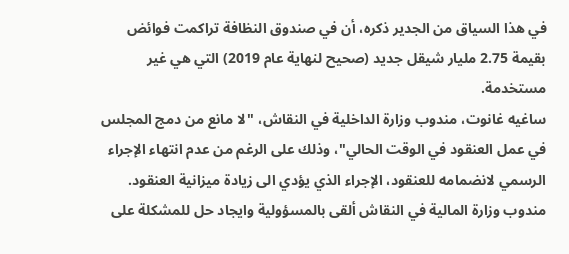في هذا السياق من الجدير ذكره، أن في صندوق النظافة تراكمت فوائض بقيمة 2.75 مليار شيقل جديد (صحيح لنهاية عام 2019) التي هي غير مستخدمة.
ساغيه غانوت، مندوب وزارة الداخلية في النقاش، "لا مانع من دمج المجلس في عمل العنقود في الوقت الحالي"، وذلك على الرغم من عدم انتهاء الإجراء الرسمي لانضمامه للعنقود، الإجراء الذي يؤدي الى زيادة ميزانية العنقود. مندوب وزارة المالية في النقاش ألقى بالمسؤولية وايجاد حل للمشكلة على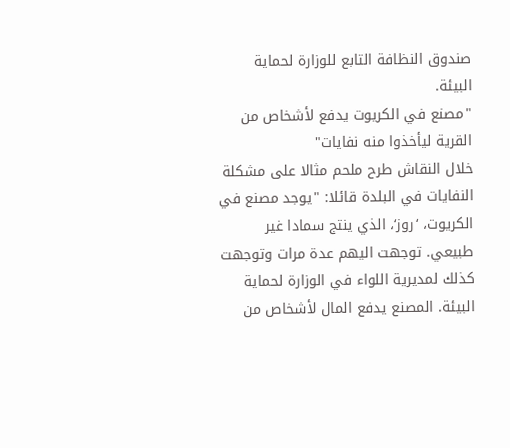صندوق النظافة التابع للوزارة لحماية البيئة.
"مصنع في الكريوت يدفع لأشخاص من القرية ليأخذوا منه نفايات"
خلال النقاش طرح ملحم مثالا على مشكلة النفايات في البلدة قائلا: "يوجد مصنع في الكريوت، ‘روز‘، الذي ينتج سمادا غير طبيعي. توجهت اليهم عدة مرات وتوجهت كذلك لمديرية اللواء في الوزارة لحماية البيئة. المصنع يدفع المال لأشخاص من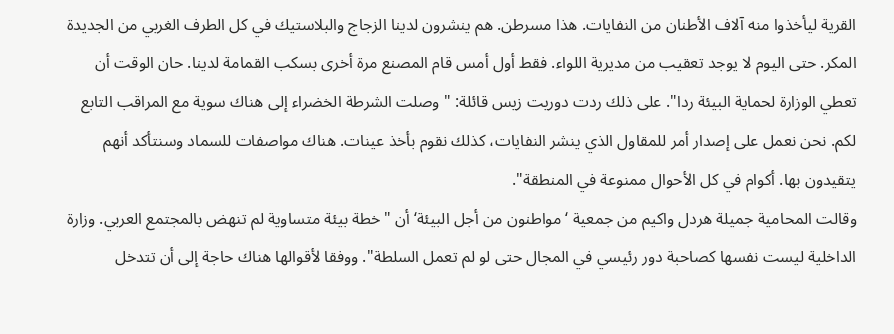القرية ليأخذوا منه آلاف الأطنان من النفايات. هذا مسرطن. هم ينشرون لدينا الزجاج والبلاستيك في كل الطرف الغربي من الجديدة المكر. حتى اليوم لا يوجد تعقيب من مديرية اللواء. فقط أول أمس قام المصنع مرة أخرى بسكب القمامة لدينا. حان الوقت أن تعطي الوزارة لحماية البيئة ردا". على ذلك ردت دوريت زيس قائلة: "وصلت الشرطة الخضراء إلى هناك سوية مع المراقب التابع لكم. نحن نعمل على إصدار أمر للمقاول الذي ينشر النفايات، كذلك نقوم بأخذ عينات. هناك مواصفات للسماد وسنتأكد أنهم يتقيدون بها. أكوام في كل الأحوال ممنوعة في المنطقة".
وقالت المحامية جميلة هردل واكيم من جمعية ‘مواطنون من أجل البيئة‘ أن "خطة بيئة متساوية لم تنهض بالمجتمع العربي. وزارة الداخلية ليست نفسها كصاحبة دور رئيسي في المجال حتى لو لم تعمل السلطة". ووفقا لأقوالها هناك حاجة إلى أن تتدخل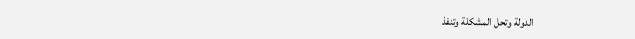الدولة وتحل المشكلة وتنفذ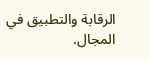الرقابة والتطبيق في المجال.